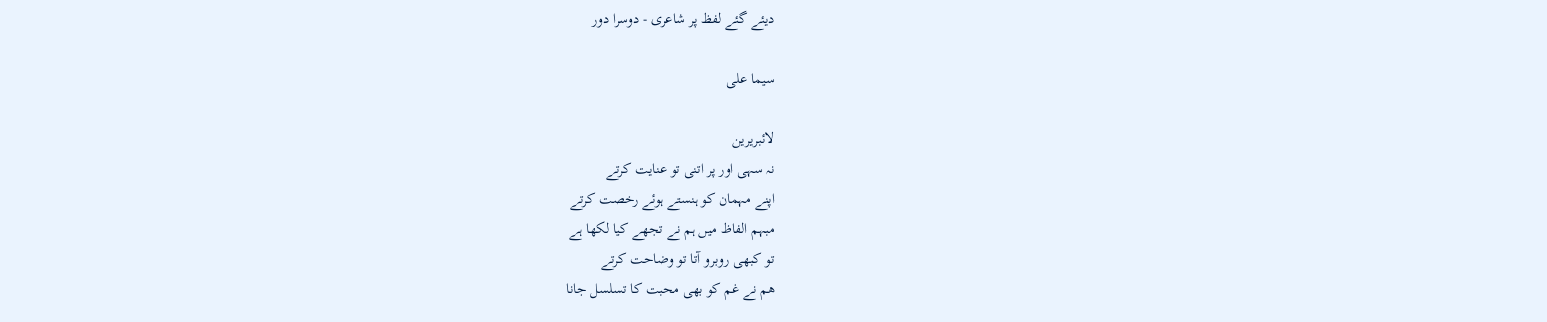دیئے گئے لفظ پر شاعری - دوسرا دور

سیما علی

لائبریرین
نہ سہی اور پر اتنی تو عنایت کرتے
اپنے مہمان کو ہنستے ہوئے رخصت کرتے
مبہم الفاظ میں ہم نے تجھے کیا لکھا ہے
تو کبھی روبرو آتا تو وضاحت کرتے
ھم نے غم کو بھی محبت کا تسلسل جانا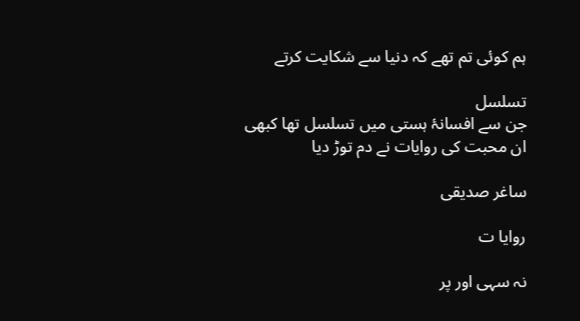ہم کوئی تم تھے کہ دنیا سے شکایت کرتے

تسلسل
جن سے افسانۂ ہستی میں تسلسل تھا کبھی
ان محبت کی روایات نے دم توڑ دیا

ساغر صدیقی

روایا ت

نہ سہی اور پر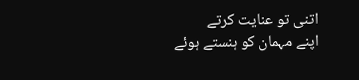اتنی تو عنایت کرتے
اپنے مہمان کو ہنستے ہوئے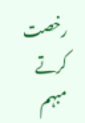رخصت کرتے
مبہم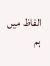الفاظ میں ہم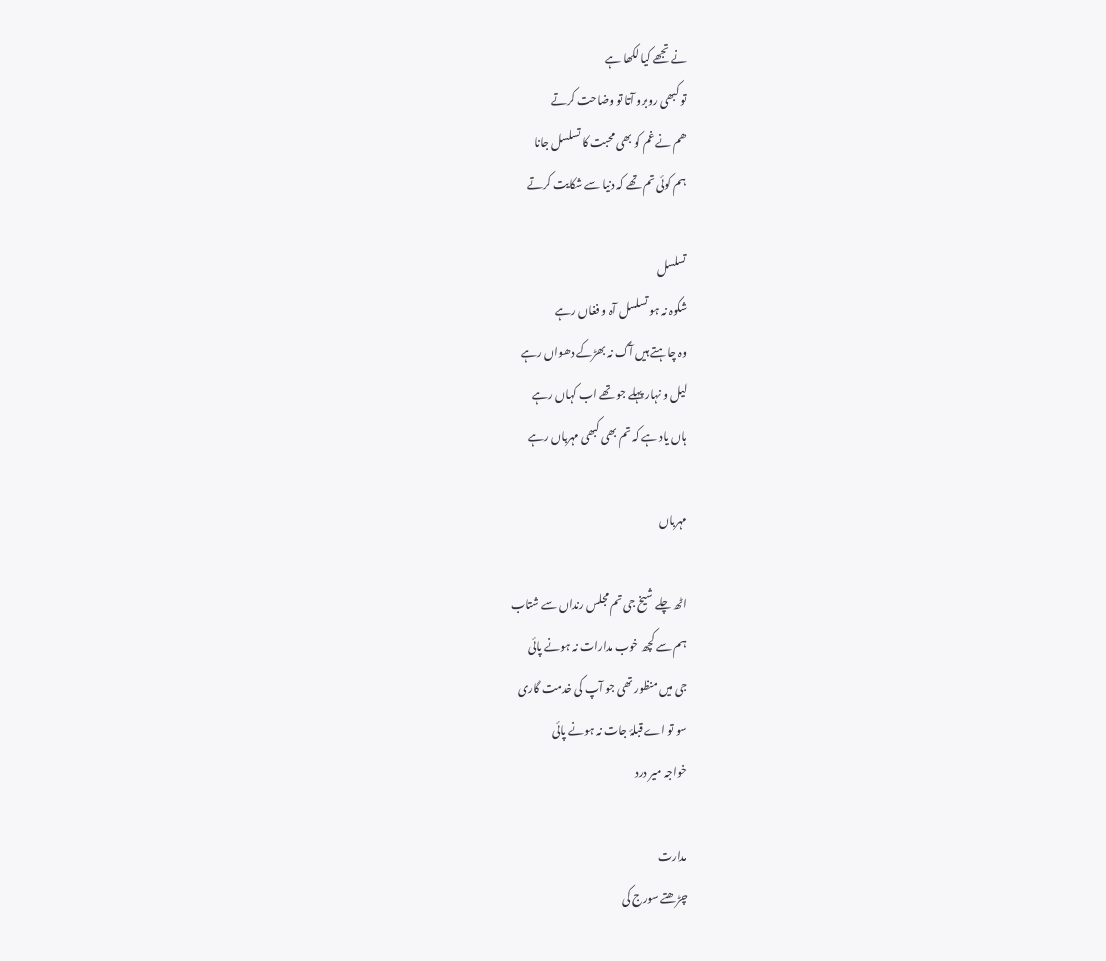نے تجھے کیا لکھا ہے
تو کبھی روبرو آتا تو وضاحت کرتے
ھم نے غم کو بھی محبت کا تسلسل جانا
ہم کوئی تم تھے کہ دنیا سے شکایت کرتے

تسلسل
شکوہ نہ ہو تسلسل آہ و فغاں رہے
وہ چاہتے ہیں آگ نہ بھڑکے دھواں رہے
لیل و نہار پہلے جو تھے اب کہاں رہے
ہاں یاد ہے کہ تم بھی کبھی مہرباں رہے

مہرباں

اٹھ چلے شیخ جی تم مجلس رنداں سے شتاب
ہم سے کچھ خوب مدارات نہ ہونے پائی
جی میں منظور تھی جو آپ کی خدمت گاری
سو تو اے قبلۂ جات نہ ہونے پائی
خواجہ میر درد

مدارت
چڑھتے سورج کی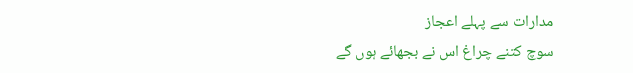مدارات سے پہلے اعجاز
سوچ کتنے چراغ اس نے بجھائے ہوں گے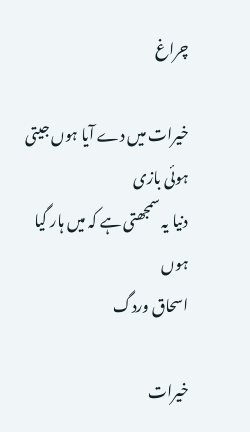چراغ

خیرات میں دے آیا ہوں جیتی ہوئی بازی
دنیا یہ سمجھتی ہے کہ میں ہار گیا ہوں
اسحاق وردگ

خیرات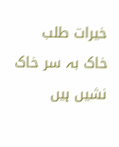خیرات طلب خاک بہ سر خاک نشیں ہیں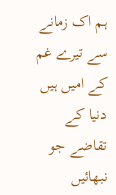ہم اک زمانے سے تیرے غم کے امیں ہیں
دنیا کے تقاضے جو نبھائیں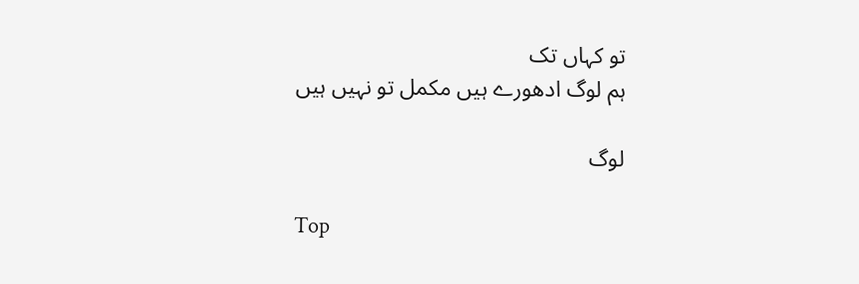تو کہاں تک
ہم لوگ ادھورے ہیں مکمل تو نہیں ہیں

لوگ

Top